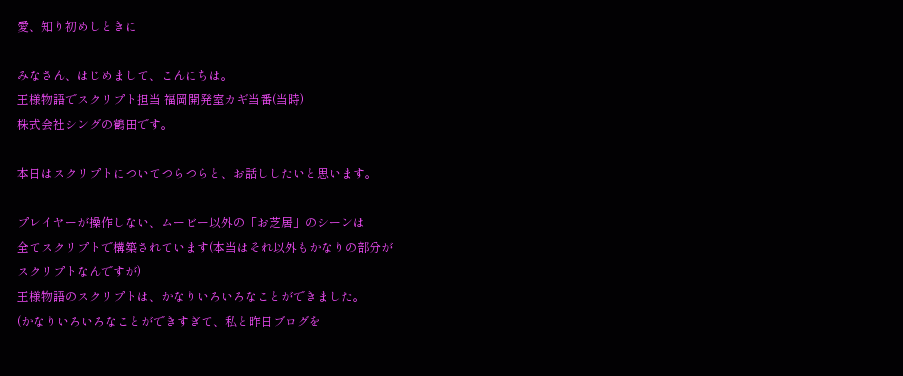愛、知り初めしときに

みなさん、はじめまして、こんにちは。
王様物語でスクリプト担当 福岡開発室カギ当番(当時)
株式会社シングの鶴田です。

本日はスクリプトについてつらつらと、お話ししたいと思います。

プレイヤーが操作しない、ムービー以外の「お芝居」のシーンは
全てスクリプトで構築されています(本当はそれ以外もかなりの部分が
スクリプトなんですが)
王様物語のスクリプトは、かなりいろいろなことができました。
(かなりいろいろなことができすぎて、私と昨日ブログを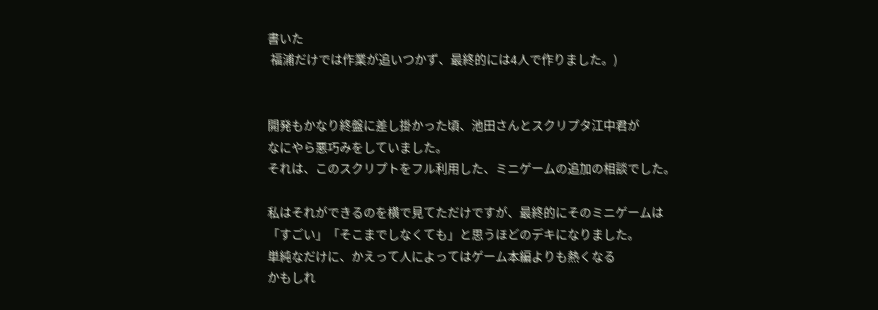書いた
 福浦だけでは作業が追いつかず、最終的には4人で作りました。)


開発もかなり終盤に差し掛かった頃、池田さんとスクリプタ江中君が
なにやら悪巧みをしていました。
それは、このスクリプトをフル利用した、ミニゲームの追加の相談でした。

私はそれができるのを横で見てただけですが、最終的にそのミニゲームは
「すごい」「そこまでしなくても」と思うほどのデキになりました。
単純なだけに、かえって人によってはゲーム本編よりも熱くなる
かもしれ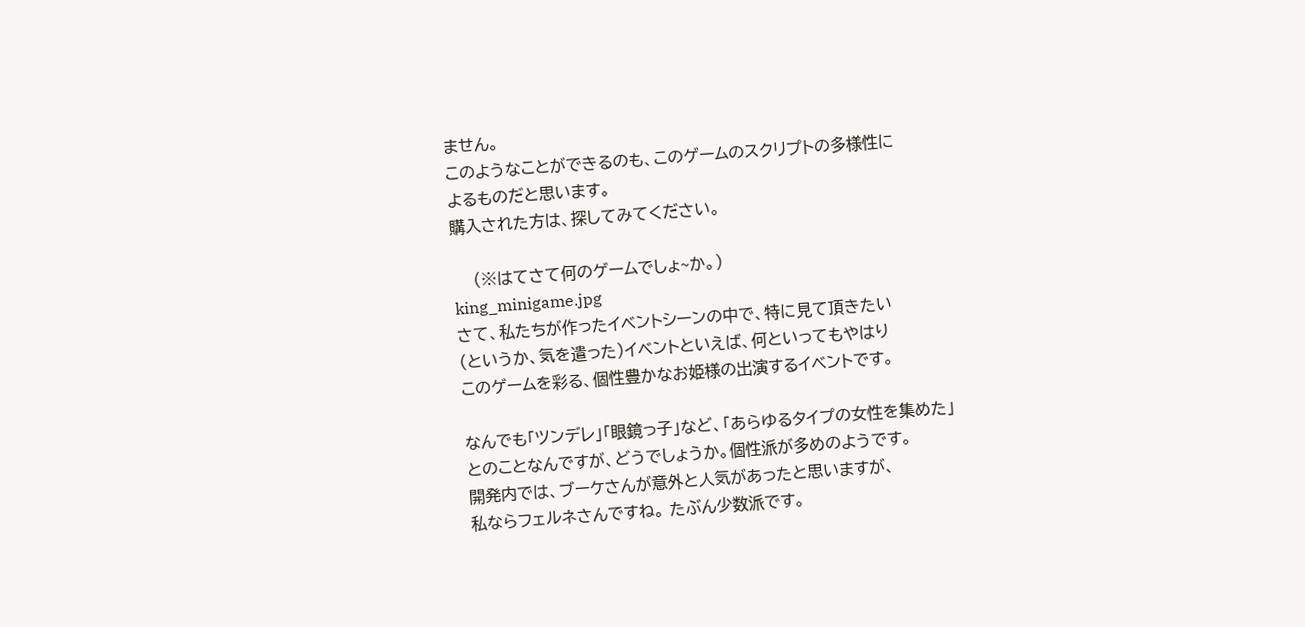ません。
このようなことができるのも、このゲームのスクリプトの多様性に
よるものだと思います。
購入された方は、探してみてください。

    (※はてさて何のゲームでしょ~か。)
king_minigame.jpg
さて、私たちが作ったイベントシーンの中で、特に見て頂きたい
(というか、気を遣った)イベントといえば、何といってもやはり
このゲームを彩る、個性豊かなお姫様の出演するイベントです。

なんでも「ツンデレ」「眼鏡っ子」など、「あらゆるタイプの女性を集めた」
とのことなんですが、どうでしょうか。個性派が多めのようです。
開発内では、ブーケさんが意外と人気があったと思いますが、
私ならフェルネさんですね。 たぶん少数派です。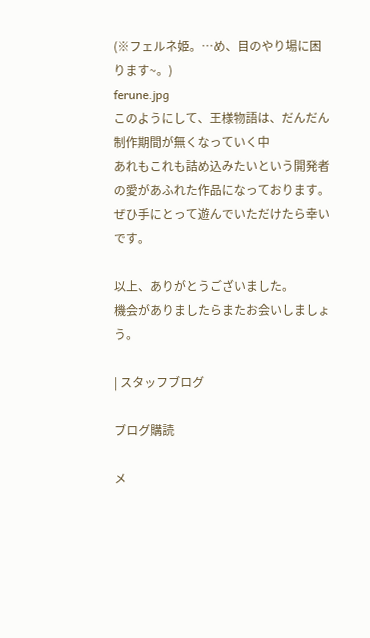(※フェルネ姫。…め、目のやり場に困ります~。)
ferune.jpg
このようにして、王様物語は、だんだん制作期間が無くなっていく中
あれもこれも詰め込みたいという開発者の愛があふれた作品になっております。
ぜひ手にとって遊んでいただけたら幸いです。

以上、ありがとうございました。
機会がありましたらまたお会いしましょう。

| スタッフブログ

ブログ購読

メ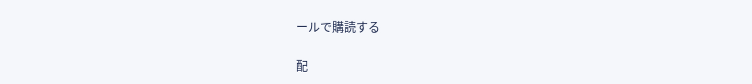ールで購読する

配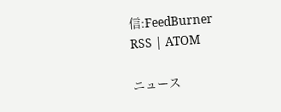信:FeedBurner
RSS | ATOM

ニュース